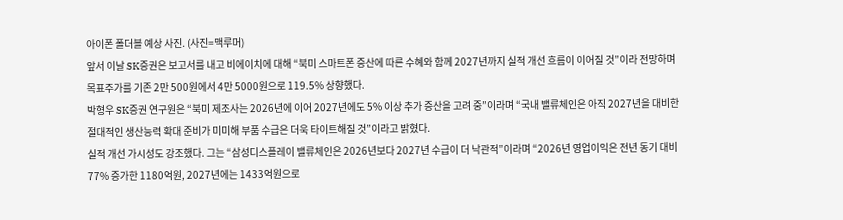아이폰 폴더블 예상 사진. (사진=맥루머)
앞서 이날 SK증권은 보고서를 내고 비에이치에 대해 “북미 스마트폰 증산에 따른 수혜와 함께 2027년까지 실적 개선 흐름이 이어질 것”이라 전망하며 목표주가를 기존 2만 500원에서 4만 5000원으로 119.5% 상향했다.
박형우 SK증권 연구원은 “북미 제조사는 2026년에 이어 2027년에도 5% 이상 추가 증산을 고려 중”이라며 “국내 밸류체인은 아직 2027년을 대비한 절대적인 생산능력 확대 준비가 미미해 부품 수급은 더욱 타이트해질 것”이라고 밝혔다.
실적 개선 가시성도 강조했다. 그는 “삼성디스플레이 밸류체인은 2026년보다 2027년 수급이 더 낙관적”이라며 “2026년 영업이익은 전년 동기 대비 77% 증가한 1180억원, 2027년에는 1433억원으로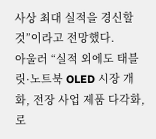사상 최대 실적을 경신할 것”이라고 전망했다.
아울러 “실적 외에도 태블릿·노트북 OLED 시장 개화, 전장 사업 제품 다각화, 로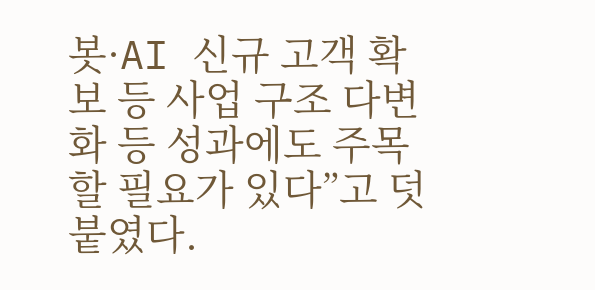봇·AI 신규 고객 확보 등 사업 구조 다변화 등 성과에도 주목할 필요가 있다”고 덧붙였다.